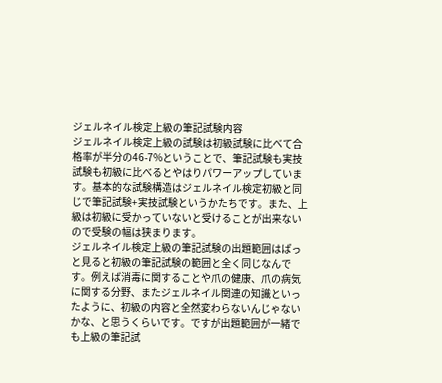ジェルネイル検定上級の筆記試験内容
ジェルネイル検定上級の試験は初級試験に比べて合格率が半分の46-7%ということで、筆記試験も実技試験も初級に比べるとやはりパワーアップしています。基本的な試験構造はジェルネイル検定初級と同じで筆記試験+実技試験というかたちです。また、上級は初級に受かっていないと受けることが出来ないので受験の幅は狭まります。
ジェルネイル検定上級の筆記試験の出題範囲はぱっと見ると初級の筆記試験の範囲と全く同じなんです。例えば消毒に関することや爪の健康、爪の病気に関する分野、またジェルネイル関連の知識といったように、初級の内容と全然変わらないんじゃないかな、と思うくらいです。ですが出題範囲が一緒でも上級の筆記試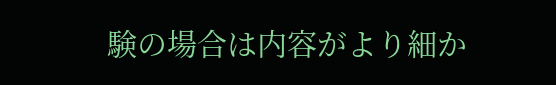験の場合は内容がより細か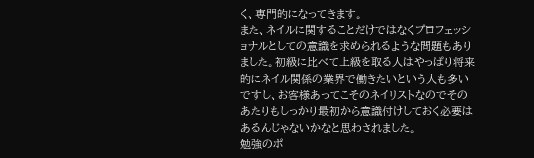く、専門的になってきます。
また、ネイルに関することだけではなくプロフェッショナルとしての意識を求められるような問題もありました。初級に比べて上級を取る人はやっぱり将来的にネイル関係の業界で働きたいという人も多いですし、お客様あってこそのネイリストなのでそのあたりもしっかり最初から意識付けしておく必要はあるんじゃないかなと思わされました。
勉強のポ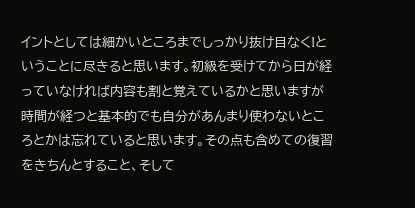イントとしては細かいところまでしっかり抜け目なく!ということに尽きると思います。初級を受けてから日が経っていなければ内容も割と覚えているかと思いますが時間が経つと基本的でも自分があんまり使わないところとかは忘れていると思います。その点も含めての復習をきちんとすること、そして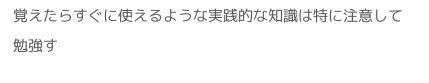覚えたらすぐに使えるような実践的な知識は特に注意して勉強す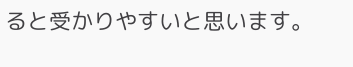ると受かりやすいと思います。